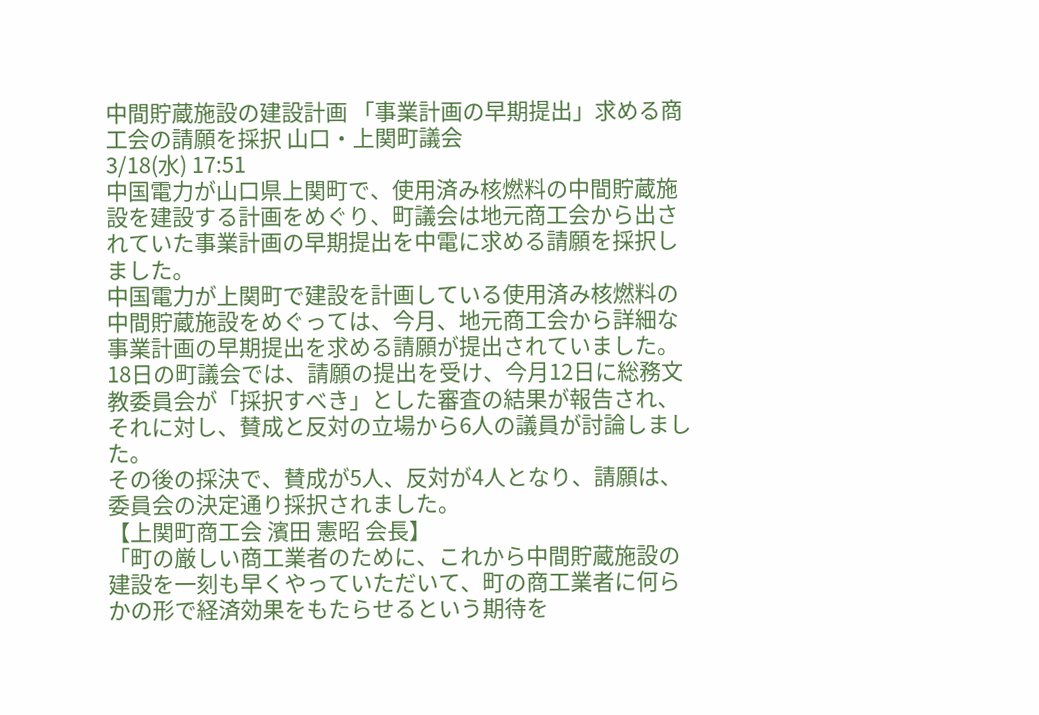中間貯蔵施設の建設計画 「事業計画の早期提出」求める商工会の請願を採択 山口・上関町議会
3/18(水) 17:51
中国電力が山口県上関町で、使用済み核燃料の中間貯蔵施設を建設する計画をめぐり、町議会は地元商工会から出されていた事業計画の早期提出を中電に求める請願を採択しました。
中国電力が上関町で建設を計画している使用済み核燃料の中間貯蔵施設をめぐっては、今月、地元商工会から詳細な事業計画の早期提出を求める請願が提出されていました。
18日の町議会では、請願の提出を受け、今月12日に総務文教委員会が「採択すべき」とした審査の結果が報告され、それに対し、賛成と反対の立場から6人の議員が討論しました。
その後の採決で、賛成が5人、反対が4人となり、請願は、委員会の決定通り採択されました。
【上関町商工会 濱田 憲昭 会長】
「町の厳しい商工業者のために、これから中間貯蔵施設の建設を一刻も早くやっていただいて、町の商工業者に何らかの形で経済効果をもたらせるという期待を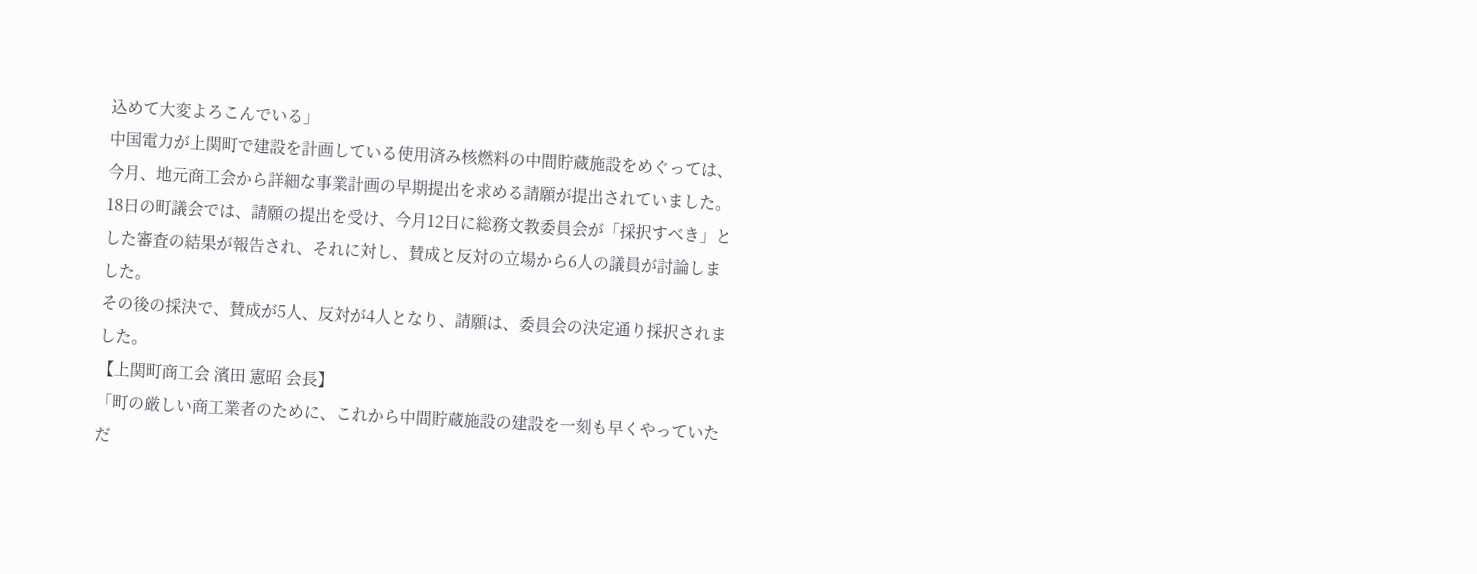込めて大変よろこんでいる」
中国電力が上関町で建設を計画している使用済み核燃料の中間貯蔵施設をめぐっては、今月、地元商工会から詳細な事業計画の早期提出を求める請願が提出されていました。
18日の町議会では、請願の提出を受け、今月12日に総務文教委員会が「採択すべき」とした審査の結果が報告され、それに対し、賛成と反対の立場から6人の議員が討論しました。
その後の採決で、賛成が5人、反対が4人となり、請願は、委員会の決定通り採択されました。
【上関町商工会 濱田 憲昭 会長】
「町の厳しい商工業者のために、これから中間貯蔵施設の建設を一刻も早くやっていただ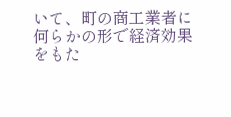いて、町の商工業者に何らかの形で経済効果をもた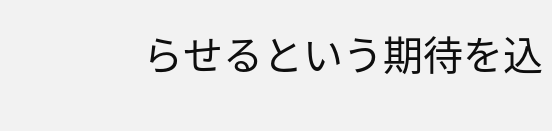らせるという期待を込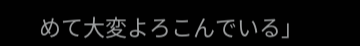めて大変よろこんでいる」